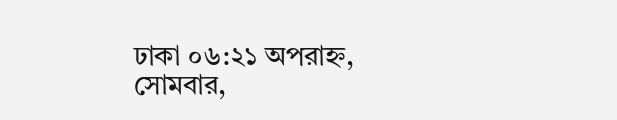ঢাকা ০৬:২১ অপরাহ্ন, সোমবার,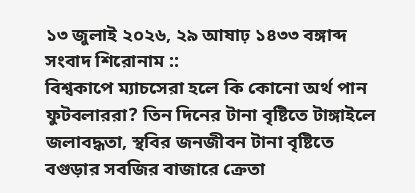১৩ জুলাই ২০২৬, ২৯ আষাঢ় ১৪৩৩ বঙ্গাব্দ
সংবাদ শিরোনাম ::
বিশ্বকাপে ম্যাচসেরা হলে কি কোনো অর্থ পান ফুটবলাররা? তিন দিনের টানা বৃষ্টিতে টাঙ্গাইলে জলাবদ্ধতা, স্থবির জনজীবন টানা বৃষ্টিতে বগুড়ার সবজির বাজারে ক্রেতা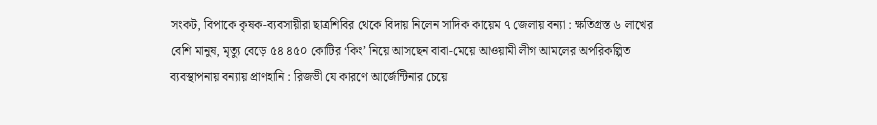সংকট, বিপাকে কৃষক-ব্যবসায়ীরা ছাত্রশিবির থেকে বিদায় নিলেন সাদিক কায়েম ৭ জেলায় বন্যা : ক্ষতিগ্রস্ত ৬ লাখের বেশি মানুষ, মৃত্যু বেড়ে ৫৪ ৪৫০ কোটির ‘কিং’ নিয়ে আসছেন বাবা-মেয়ে আওয়ামী লীগ আমলের অপরিকল্পিত ব্যবস্থাপনায় বন্যায় প্রাণহানি : রিজভী যে কারণে আর্জেন্টিনার চেয়ে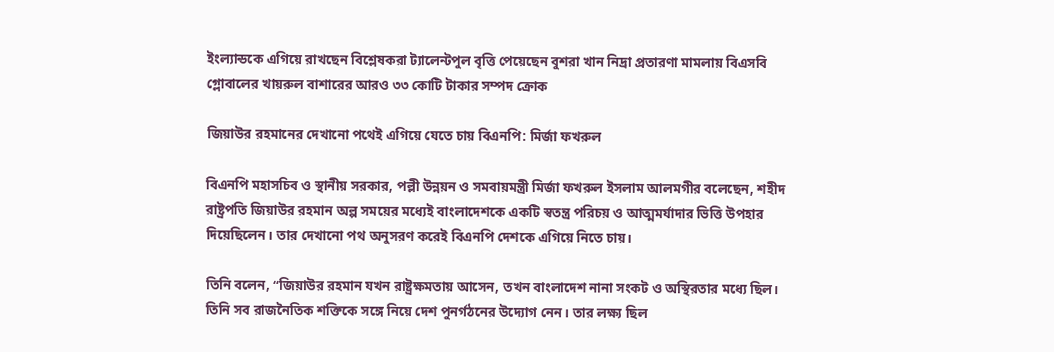ইংল্যান্ডকে এগিয়ে রাখছেন বিশ্লেষকরা ট্যালেন্টপুল বৃত্তি পেয়েছেন বুশরা খান নিদ্রা প্রতারণা মামলায় বিএসবি গ্লোবালের খায়রুল বাশারের আরও ৩৩ কোটি টাকার সম্পদ ক্রোক

জিয়াউর রহমানের দেখানো পথেই এগিয়ে যেতে চায় বিএনপি: মির্জা ফখরুল

বিএনপি মহাসচিব ও স্থানীয় সরকার, পল্লী উন্নয়ন ও সমবায়মন্ত্রী মির্জা ফখরুল ইসলাম আলমগীর বলেছেন, শহীদ রাষ্ট্রপতি জিয়াউর রহমান অল্প সময়ের মধ্যেই বাংলাদেশকে একটি স্বতন্ত্র পরিচয় ও আত্মমর্যাদার ভিত্তি উপহার দিয়েছিলেন। তার দেখানো পথ অনুসরণ করেই বিএনপি দেশকে এগিয়ে নিতে চায়।

তিনি বলেন, “জিয়াউর রহমান যখন রাষ্ট্রক্ষমতায় আসেন, তখন বাংলাদেশ নানা সংকট ও অস্থিরতার মধ্যে ছিল। তিনি সব রাজনৈতিক শক্তিকে সঙ্গে নিয়ে দেশ পুনর্গঠনের উদ্যোগ নেন। তার লক্ষ্য ছিল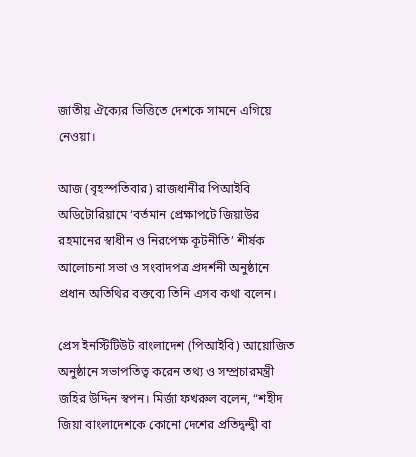জাতীয় ঐক্যের ভিত্তিতে দেশকে সামনে এগিয়ে নেওয়া।

আজ (বৃহস্পতিবার) রাজধানীর পিআইবি অডিটোরিয়ামে ‘বর্তমান প্রেক্ষাপটে জিয়াউর রহমানের স্বাধীন ও নিরপেক্ষ কূটনীতি’ শীর্ষক আলোচনা সভা ও সংবাদপত্র প্রদর্শনী অনুষ্ঠানে প্রধান অতিথির বক্তব্যে তিনি এসব কথা বলেন।

প্রেস ইনস্টিটিউট বাংলাদেশ (পিআইবি) আয়োজিত অনুষ্ঠানে সভাপতিত্ব করেন তথ্য ও সম্প্রচারমন্ত্রী জহির উদ্দিন স্বপন। মির্জা ফখরুল বলেন, “শহীদ জিয়া বাংলাদেশকে কোনো দেশের প্রতিদ্বন্দ্বী বা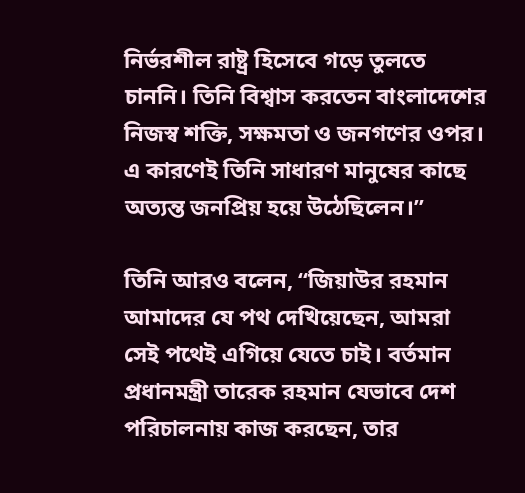নির্ভরশীল রাষ্ট্র হিসেবে গড়ে তুলতে চাননি। তিনি বিশ্বাস করতেন বাংলাদেশের নিজস্ব শক্তি, সক্ষমতা ও জনগণের ওপর। এ কারণেই তিনি সাধারণ মানুষের কাছে অত্যন্ত জনপ্রিয় হয়ে উঠেছিলেন।”

তিনি আরও বলেন, “জিয়াউর রহমান আমাদের যে পথ দেখিয়েছেন, আমরা সেই পথেই এগিয়ে যেতে চাই। বর্তমান প্রধানমন্ত্রী তারেক রহমান যেভাবে দেশ পরিচালনায় কাজ করছেন, তার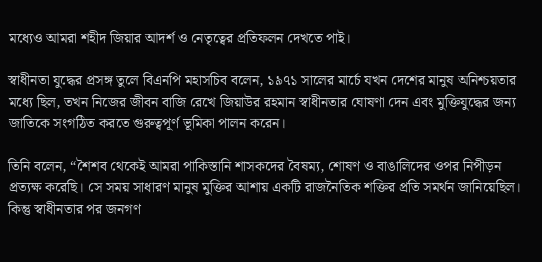মধ্যেও আমরা শহীদ জিয়ার আদর্শ ও নেতৃত্বের প্রতিফলন দেখতে পাই।

স্বাধীনতা যুদ্ধের প্রসঙ্গ তুলে বিএনপি মহাসচিব বলেন, ১৯৭১ সালের মার্চে যখন দেশের মানুষ অনিশ্চয়তার মধ্যে ছিল, তখন নিজের জীবন বাজি রেখে জিয়াউর রহমান স্বাধীনতার ঘোষণা দেন এবং মুক্তিযুদ্ধের জন্য জাতিকে সংগঠিত করতে গুরুত্বপূর্ণ ভূমিকা পালন করেন।

তিনি বলেন, “শৈশব থেকেই আমরা পাকিস্তানি শাসকদের বৈষম্য, শোষণ ও বাঙালিদের ওপর নিপীড়ন প্রত্যক্ষ করেছি। সে সময় সাধারণ মানুষ মুক্তির আশায় একটি রাজনৈতিক শক্তির প্রতি সমর্থন জানিয়েছিল। কিন্তু স্বাধীনতার পর জনগণ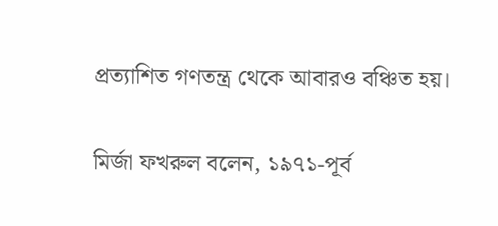প্রত্যাশিত গণতন্ত্র থেকে আবারও বঞ্চিত হয়।

মির্জা ফখরুল বলেন, ১৯৭১-পূর্ব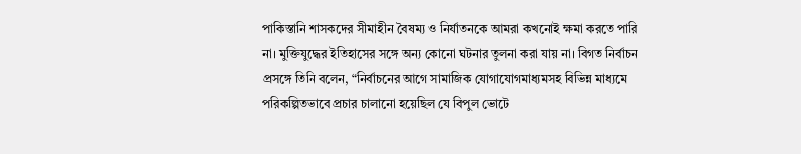পাকিস্তানি শাসকদের সীমাহীন বৈষম্য ও নির্যাতনকে আমরা কখনোই ক্ষমা করতে পারি না। মুক্তিযুদ্ধের ইতিহাসের সঙ্গে অন্য কোনো ঘটনার তুলনা করা যায় না। বিগত নির্বাচন প্রসঙ্গে তিনি বলেন, “নির্বাচনের আগে সামাজিক যোগাযোগমাধ্যমসহ বিভিন্ন মাধ্যমে পরিকল্পিতভাবে প্রচার চালানো হয়েছিল যে বিপুল ভোটে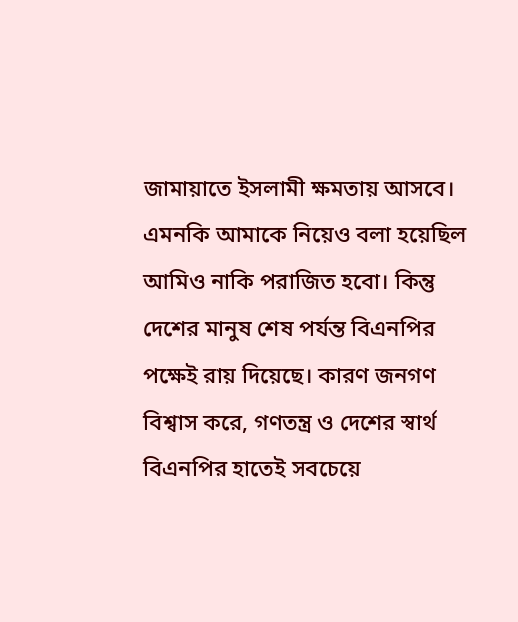জামায়াতে ইসলামী ক্ষমতায় আসবে। এমনকি আমাকে নিয়েও বলা হয়েছিল আমিও নাকি পরাজিত হবো। কিন্তু দেশের মানুষ শেষ পর্যন্ত বিএনপির পক্ষেই রায় দিয়েছে। কারণ জনগণ বিশ্বাস করে, গণতন্ত্র ও দেশের স্বার্থ বিএনপির হাতেই সবচেয়ে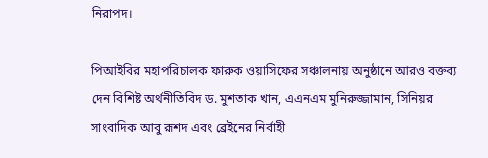নিরাপদ।

পিআইবির মহাপরিচালক ফারুক ওয়াসিফের সঞ্চালনায় অনুষ্ঠানে আরও বক্তব্য দেন বিশিষ্ট অর্থনীতিবিদ ড. মুশতাক খান, এএনএম মুনিরুজ্জামান, সিনিয়র সাংবাদিক আবু রূশদ এবং ব্রেইনের নির্বাহী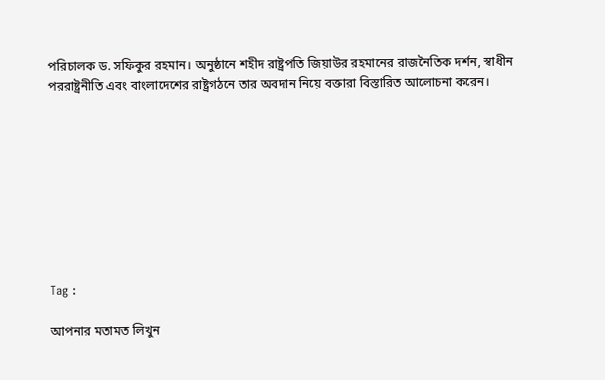পরিচালক ড. সফিকুর রহমান। অনুষ্ঠানে শহীদ রাষ্ট্রপতি জিয়াউর রহমানের রাজনৈতিক দর্শন, স্বাধীন পররাষ্ট্রনীতি এবং বাংলাদেশের রাষ্ট্রগঠনে তার অবদান নিয়ে বক্তারা বিস্তারিত আলোচনা করেন।









Tag :

আপনার মতামত লিখুন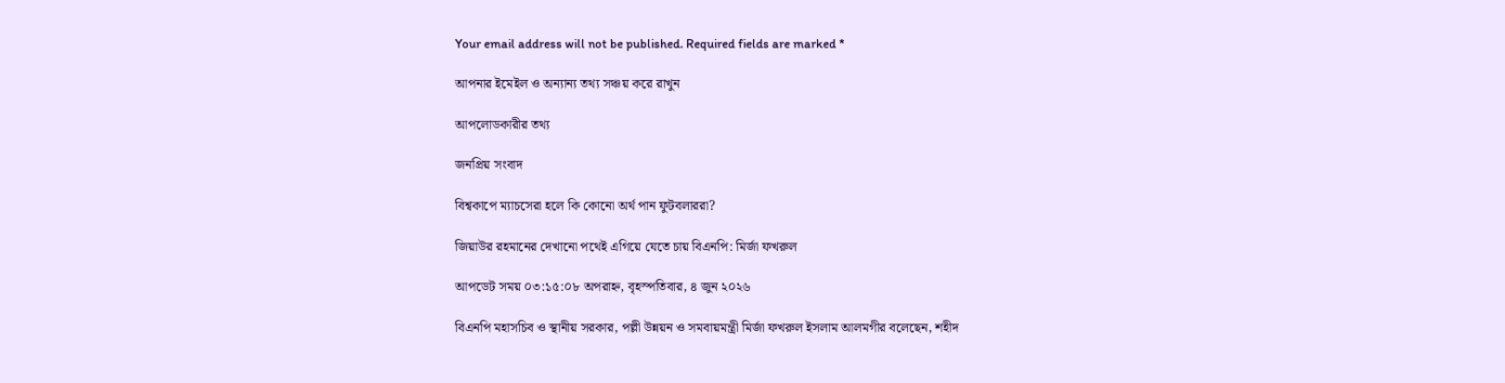Your email address will not be published. Required fields are marked *

আপনার ইমেইল ও অন্যান্য তথ্য সঞ্চয় করে রাখুন

আপলোডকারীর তথ্য

জনপ্রিয় সংবাদ

বিশ্বকাপে ম্যাচসেরা হলে কি কোনো অর্থ পান ফুটবলাররা?

জিয়াউর রহমানের দেখানো পথেই এগিয়ে যেতে চায় বিএনপি: মির্জা ফখরুল

আপডেট সময় ০৩:১৫:০৮ অপরাহ্ন, বৃহস্পতিবার, ৪ জুন ২০২৬

বিএনপি মহাসচিব ও স্থানীয় সরকার, পল্লী উন্নয়ন ও সমবায়মন্ত্রী মির্জা ফখরুল ইসলাম আলমগীর বলেছেন, শহীদ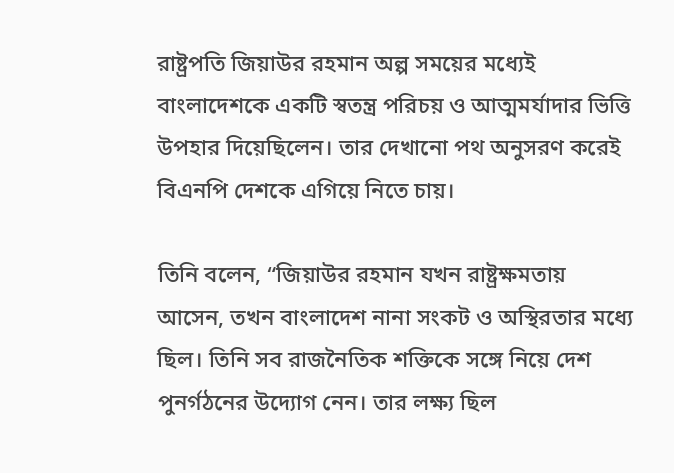রাষ্ট্রপতি জিয়াউর রহমান অল্প সময়ের মধ্যেই বাংলাদেশকে একটি স্বতন্ত্র পরিচয় ও আত্মমর্যাদার ভিত্তি উপহার দিয়েছিলেন। তার দেখানো পথ অনুসরণ করেই বিএনপি দেশকে এগিয়ে নিতে চায়।

তিনি বলেন, “জিয়াউর রহমান যখন রাষ্ট্রক্ষমতায় আসেন, তখন বাংলাদেশ নানা সংকট ও অস্থিরতার মধ্যে ছিল। তিনি সব রাজনৈতিক শক্তিকে সঙ্গে নিয়ে দেশ পুনর্গঠনের উদ্যোগ নেন। তার লক্ষ্য ছিল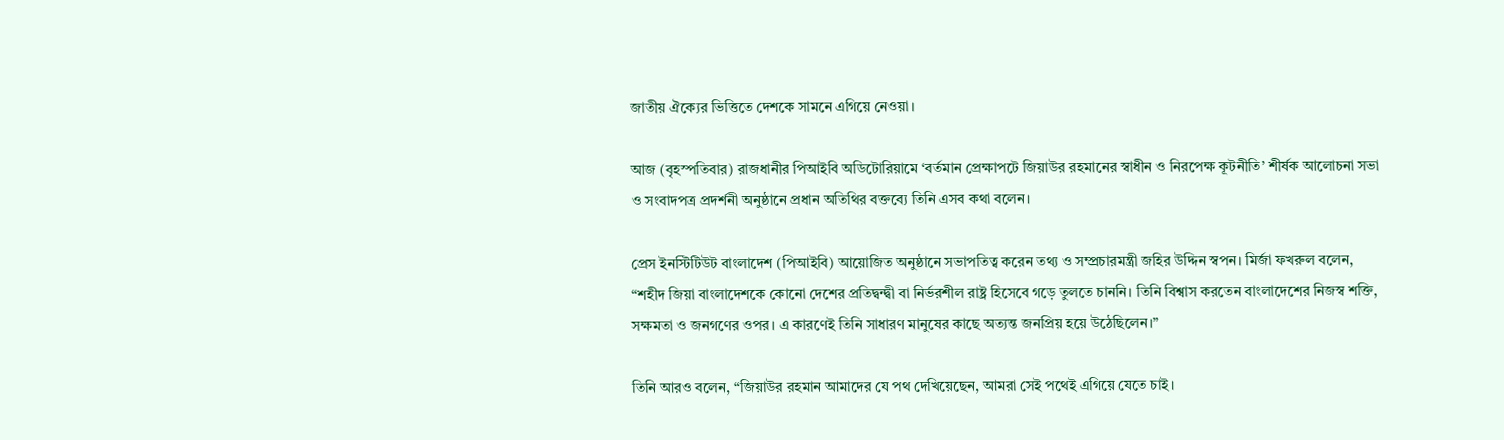জাতীয় ঐক্যের ভিত্তিতে দেশকে সামনে এগিয়ে নেওয়া।

আজ (বৃহস্পতিবার) রাজধানীর পিআইবি অডিটোরিয়ামে ‘বর্তমান প্রেক্ষাপটে জিয়াউর রহমানের স্বাধীন ও নিরপেক্ষ কূটনীতি’ শীর্ষক আলোচনা সভা ও সংবাদপত্র প্রদর্শনী অনুষ্ঠানে প্রধান অতিথির বক্তব্যে তিনি এসব কথা বলেন।

প্রেস ইনস্টিটিউট বাংলাদেশ (পিআইবি) আয়োজিত অনুষ্ঠানে সভাপতিত্ব করেন তথ্য ও সম্প্রচারমন্ত্রী জহির উদ্দিন স্বপন। মির্জা ফখরুল বলেন, “শহীদ জিয়া বাংলাদেশকে কোনো দেশের প্রতিদ্বন্দ্বী বা নির্ভরশীল রাষ্ট্র হিসেবে গড়ে তুলতে চাননি। তিনি বিশ্বাস করতেন বাংলাদেশের নিজস্ব শক্তি, সক্ষমতা ও জনগণের ওপর। এ কারণেই তিনি সাধারণ মানুষের কাছে অত্যন্ত জনপ্রিয় হয়ে উঠেছিলেন।”

তিনি আরও বলেন, “জিয়াউর রহমান আমাদের যে পথ দেখিয়েছেন, আমরা সেই পথেই এগিয়ে যেতে চাই।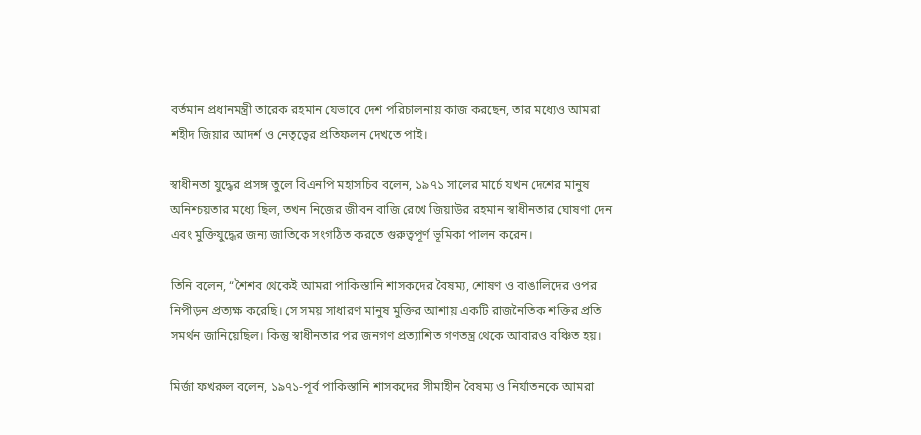বর্তমান প্রধানমন্ত্রী তারেক রহমান যেভাবে দেশ পরিচালনায় কাজ করছেন, তার মধ্যেও আমরা শহীদ জিয়ার আদর্শ ও নেতৃত্বের প্রতিফলন দেখতে পাই।

স্বাধীনতা যুদ্ধের প্রসঙ্গ তুলে বিএনপি মহাসচিব বলেন, ১৯৭১ সালের মার্চে যখন দেশের মানুষ অনিশ্চয়তার মধ্যে ছিল, তখন নিজের জীবন বাজি রেখে জিয়াউর রহমান স্বাধীনতার ঘোষণা দেন এবং মুক্তিযুদ্ধের জন্য জাতিকে সংগঠিত করতে গুরুত্বপূর্ণ ভূমিকা পালন করেন।

তিনি বলেন, “শৈশব থেকেই আমরা পাকিস্তানি শাসকদের বৈষম্য, শোষণ ও বাঙালিদের ওপর নিপীড়ন প্রত্যক্ষ করেছি। সে সময় সাধারণ মানুষ মুক্তির আশায় একটি রাজনৈতিক শক্তির প্রতি সমর্থন জানিয়েছিল। কিন্তু স্বাধীনতার পর জনগণ প্রত্যাশিত গণতন্ত্র থেকে আবারও বঞ্চিত হয়।

মির্জা ফখরুল বলেন, ১৯৭১-পূর্ব পাকিস্তানি শাসকদের সীমাহীন বৈষম্য ও নির্যাতনকে আমরা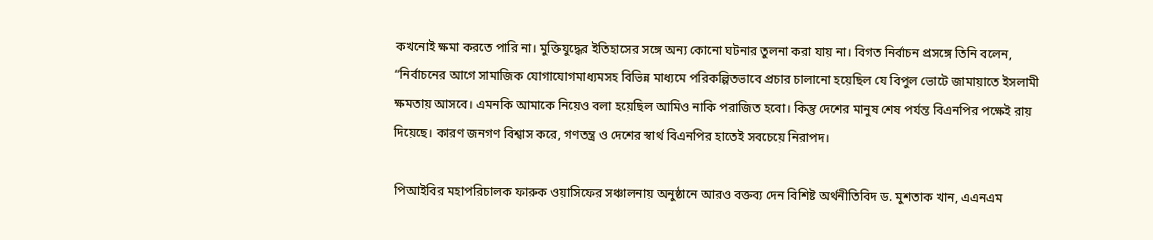কখনোই ক্ষমা করতে পারি না। মুক্তিযুদ্ধের ইতিহাসের সঙ্গে অন্য কোনো ঘটনার তুলনা করা যায় না। বিগত নির্বাচন প্রসঙ্গে তিনি বলেন, “নির্বাচনের আগে সামাজিক যোগাযোগমাধ্যমসহ বিভিন্ন মাধ্যমে পরিকল্পিতভাবে প্রচার চালানো হয়েছিল যে বিপুল ভোটে জামায়াতে ইসলামী ক্ষমতায় আসবে। এমনকি আমাকে নিয়েও বলা হয়েছিল আমিও নাকি পরাজিত হবো। কিন্তু দেশের মানুষ শেষ পর্যন্ত বিএনপির পক্ষেই রায় দিয়েছে। কারণ জনগণ বিশ্বাস করে, গণতন্ত্র ও দেশের স্বার্থ বিএনপির হাতেই সবচেয়ে নিরাপদ।

পিআইবির মহাপরিচালক ফারুক ওয়াসিফের সঞ্চালনায় অনুষ্ঠানে আরও বক্তব্য দেন বিশিষ্ট অর্থনীতিবিদ ড. মুশতাক খান, এএনএম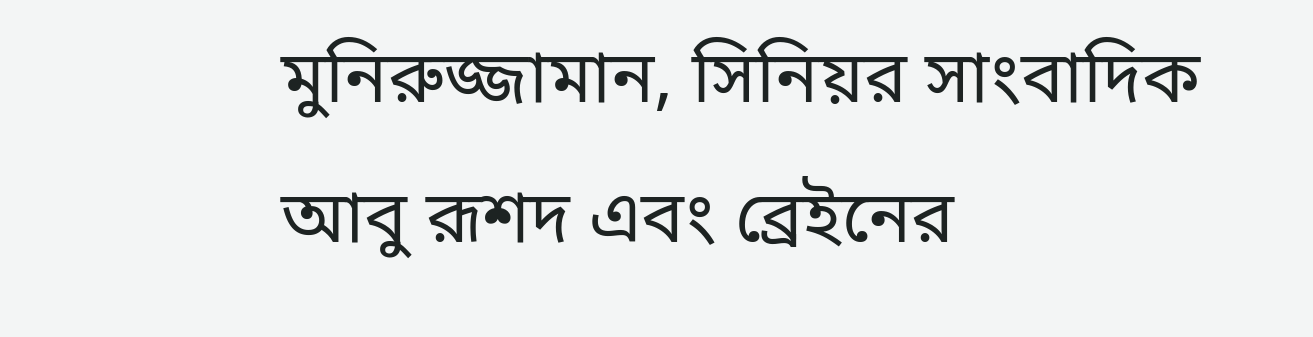মুনিরুজ্জামান, সিনিয়র সাংবাদিক আবু রূশদ এবং ব্রেইনের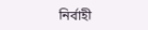নির্বাহী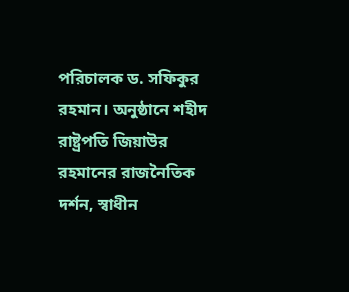পরিচালক ড. সফিকুর রহমান। অনুষ্ঠানে শহীদ রাষ্ট্রপতি জিয়াউর রহমানের রাজনৈতিক দর্শন, স্বাধীন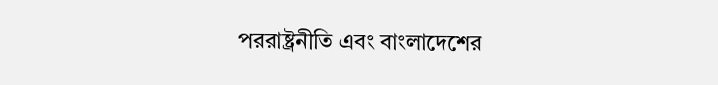পররাষ্ট্রনীতি এবং বাংলাদেশের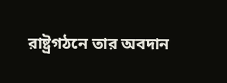রাষ্ট্রগঠনে তার অবদান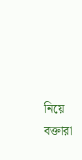নিয়ে বক্তারা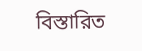বিস্তারিত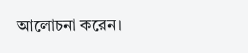আলোচনা করেন।